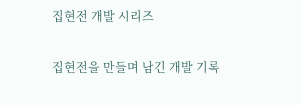집현전 개발 시리즈

집현전을 만들며 남긴 개발 기록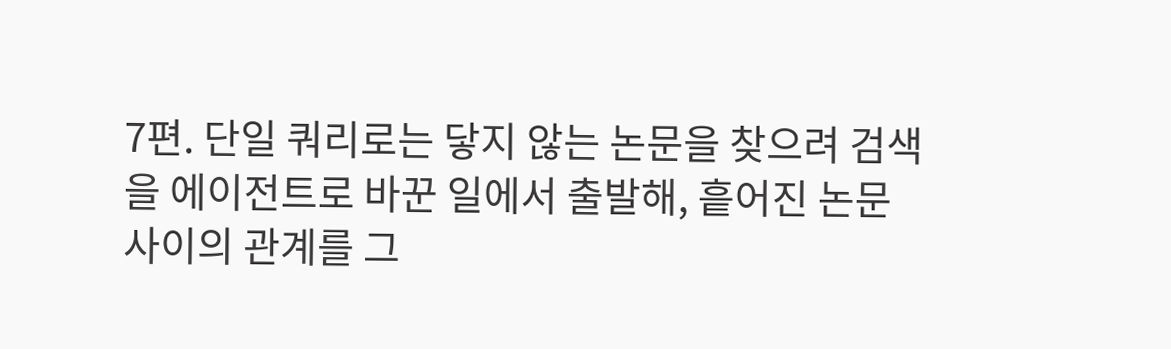7편. 단일 쿼리로는 닿지 않는 논문을 찾으려 검색을 에이전트로 바꾼 일에서 출발해, 흩어진 논문 사이의 관계를 그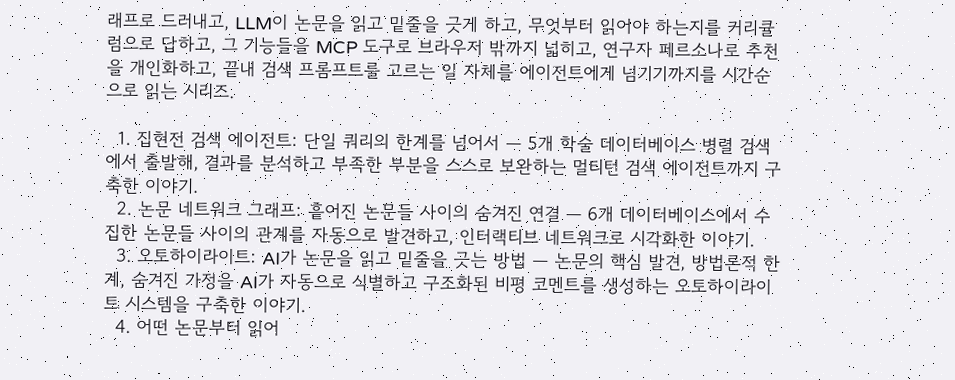래프로 드러내고, LLM이 논문을 읽고 밑줄을 긋게 하고, 무엇부터 읽어야 하는지를 커리큘럼으로 답하고, 그 기능들을 MCP 도구로 브라우저 밖까지 넓히고, 연구자 페르소나로 추천을 개인화하고, 끝내 검색 프롬프트를 고르는 일 자체를 에이전트에게 넘기기까지를 시간순으로 읽는 시리즈.

  1. 집현전 검색 에이전트: 단일 쿼리의 한계를 넘어서 — 5개 학술 데이터베이스 병렬 검색에서 출발해, 결과를 분석하고 부족한 부분을 스스로 보완하는 멀티턴 검색 에이전트까지 구축한 이야기.
  2. 논문 네트워크 그래프: 흩어진 논문들 사이의 숨겨진 연결 — 6개 데이터베이스에서 수집한 논문들 사이의 관계를 자동으로 발견하고, 인터랙티브 네트워크로 시각화한 이야기.
  3. 오토하이라이트: AI가 논문을 읽고 밑줄을 긋는 방법 — 논문의 핵심 발견, 방법론적 한계, 숨겨진 가정을 AI가 자동으로 식별하고 구조화된 비평 코멘트를 생성하는 오토하이라이트 시스템을 구축한 이야기.
  4. 어떤 논문부터 읽어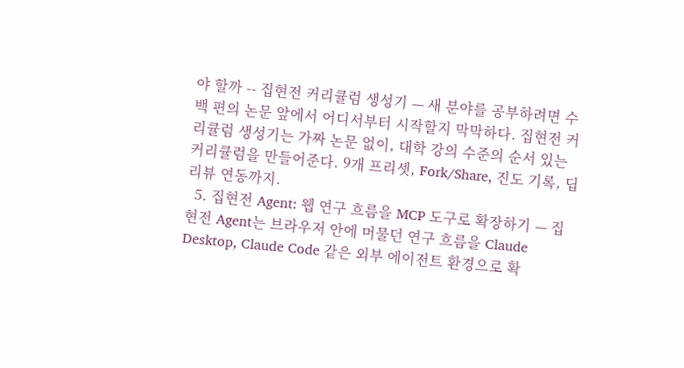야 할까 -- 집현전 커리큘럼 생성기 — 새 분야를 공부하려면 수백 편의 논문 앞에서 어디서부터 시작할지 막막하다. 집현전 커리큘럼 생성기는 가짜 논문 없이, 대학 강의 수준의 순서 있는 커리큘럼을 만들어준다. 9개 프리셋, Fork/Share, 진도 기록, 딥리뷰 연동까지.
  5. 집현전 Agent: 웹 연구 흐름을 MCP 도구로 확장하기 — 집현전 Agent는 브라우저 안에 머물던 연구 흐름을 Claude Desktop, Claude Code 같은 외부 에이전트 환경으로 확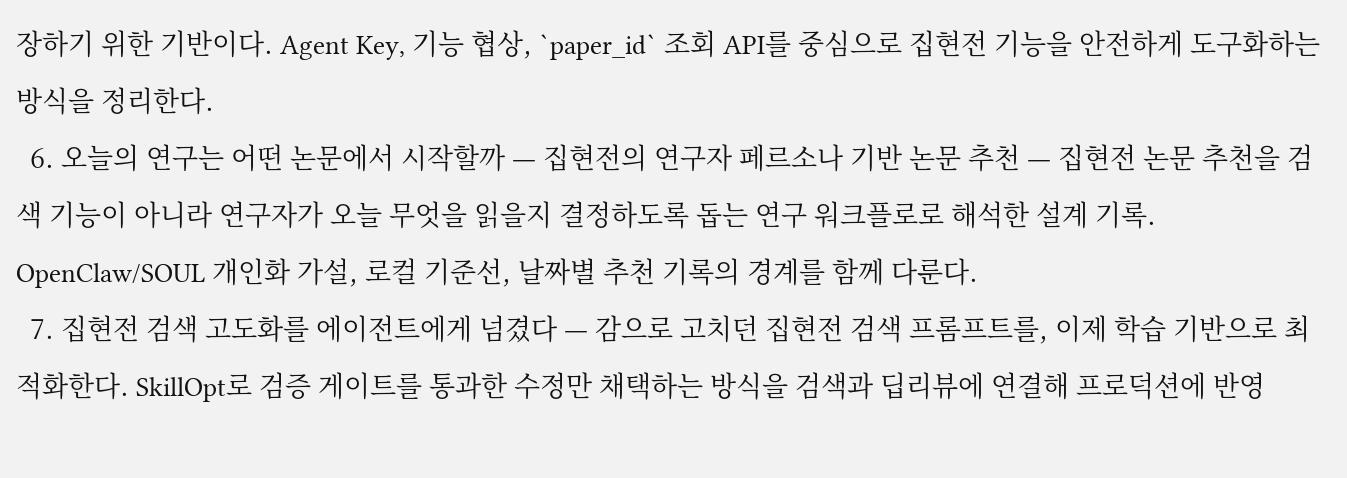장하기 위한 기반이다. Agent Key, 기능 협상, `paper_id` 조회 API를 중심으로 집현전 기능을 안전하게 도구화하는 방식을 정리한다.
  6. 오늘의 연구는 어떤 논문에서 시작할까 — 집현전의 연구자 페르소나 기반 논문 추천 — 집현전 논문 추천을 검색 기능이 아니라 연구자가 오늘 무엇을 읽을지 결정하도록 돕는 연구 워크플로로 해석한 설계 기록. OpenClaw/SOUL 개인화 가설, 로컬 기준선, 날짜별 추천 기록의 경계를 함께 다룬다.
  7. 집현전 검색 고도화를 에이전트에게 넘겼다 — 감으로 고치던 집현전 검색 프롬프트를, 이제 학습 기반으로 최적화한다. SkillOpt로 검증 게이트를 통과한 수정만 채택하는 방식을 검색과 딥리뷰에 연결해 프로덕션에 반영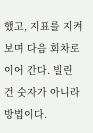했고, 지표를 지켜보며 다음 회차로 이어 간다. 빌린 건 숫자가 아니라 방법이다.